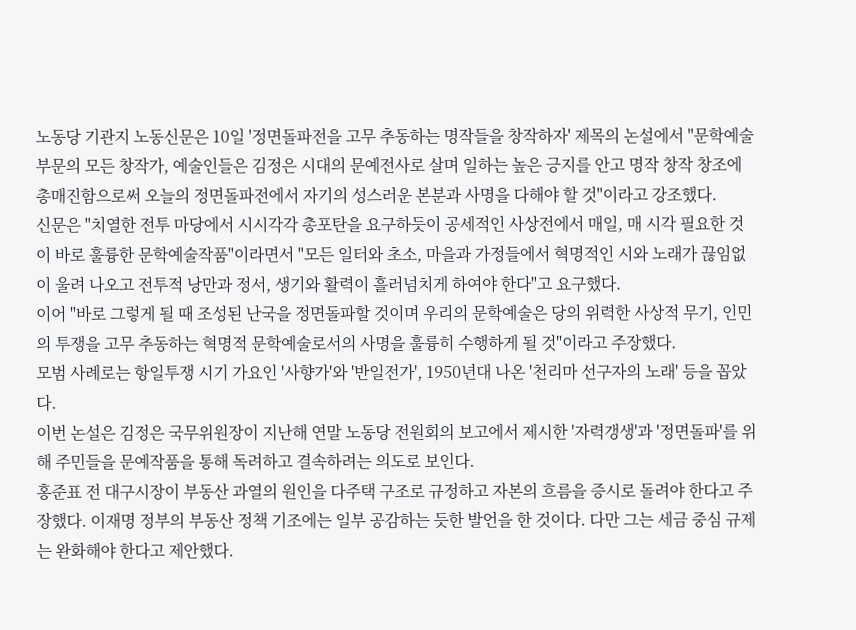노동당 기관지 노동신문은 10일 '정면돌파전을 고무 추동하는 명작들을 창작하자' 제목의 논설에서 "문학예술 부문의 모든 창작가, 예술인들은 김정은 시대의 문예전사로 살며 일하는 높은 긍지를 안고 명작 창작 창조에 총매진함으로써 오늘의 정면돌파전에서 자기의 성스러운 본분과 사명을 다해야 할 것"이라고 강조했다.
신문은 "치열한 전투 마당에서 시시각각 총포탄을 요구하듯이 공세적인 사상전에서 매일, 매 시각 필요한 것이 바로 훌륭한 문학예술작품"이라면서 "모든 일터와 초소, 마을과 가정들에서 혁명적인 시와 노래가 끊임없이 울려 나오고 전투적 낭만과 정서, 생기와 활력이 흘러넘치게 하여야 한다"고 요구했다.
이어 "바로 그렇게 될 때 조성된 난국을 정면돌파할 것이며 우리의 문학예술은 당의 위력한 사상적 무기, 인민의 투쟁을 고무 추동하는 혁명적 문학예술로서의 사명을 훌륭히 수행하게 될 것"이라고 주장했다.
모범 사례로는 항일투쟁 시기 가요인 '사향가'와 '반일전가', 1950년대 나온 '천리마 선구자의 노래' 등을 꼽았다.
이번 논설은 김정은 국무위원장이 지난해 연말 노동당 전원회의 보고에서 제시한 '자력갱생'과 '정면돌파'를 위해 주민들을 문예작품을 통해 독려하고 결속하려는 의도로 보인다.
홍준표 전 대구시장이 부동산 과열의 원인을 다주택 구조로 규정하고 자본의 흐름을 증시로 돌려야 한다고 주장했다. 이재명 정부의 부동산 정책 기조에는 일부 공감하는 듯한 발언을 한 것이다. 다만 그는 세금 중심 규제는 완화해야 한다고 제안했다.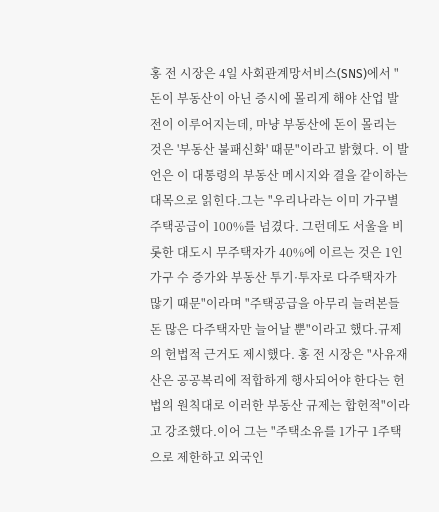홍 전 시장은 4일 사회관계망서비스(SNS)에서 "돈이 부동산이 아닌 증시에 몰리게 해야 산업 발전이 이루어지는데, 마냥 부동산에 돈이 몰리는 것은 '부동산 불패신화' 때문"이라고 밝혔다. 이 발언은 이 대통령의 부동산 메시지와 결을 같이하는 대목으로 읽힌다.그는 "우리나라는 이미 가구별 주택공급이 100%를 넘겼다. 그런데도 서울을 비롯한 대도시 무주택자가 40%에 이르는 것은 1인 가구 수 증가와 부동산 투기·투자로 다주택자가 많기 때문"이라며 "주택공급을 아무리 늘려본들 돈 많은 다주택자만 늘어날 뿐"이라고 했다.규제의 헌법적 근거도 제시했다. 홍 전 시장은 "사유재산은 공공복리에 적합하게 행사되어야 한다는 헌법의 원칙대로 이러한 부동산 규제는 합헌적"이라고 강조했다.이어 그는 "주택소유를 1가구 1주택으로 제한하고 외국인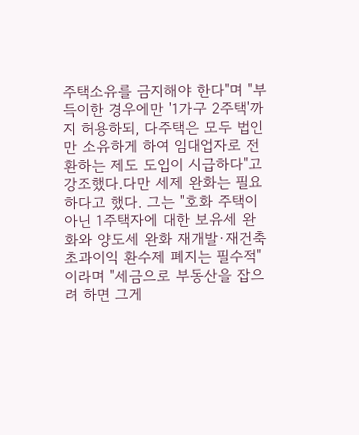주택소유를 금지해야 한다"며 "부득이한 경우에만 '1가구 2주택'까지 허용하되, 다주택은 모두 법인만 소유하게 하여 임대업자로 전환하는 제도 도입이 시급하다"고 강조했다.다만 세제 완화는 필요하다고 했다. 그는 "호화 주택이 아닌 1주택자에 대한 보유세 완화와 양도세 완화 재개발·재건축 초과이익 환수제 폐지는 필수적"이라며 "세금으로 부동산을 잡으려 하면 그게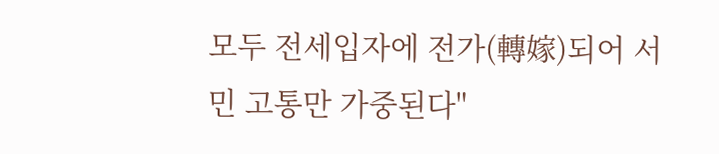모두 전세입자에 전가(轉嫁)되어 서민 고통만 가중된다"